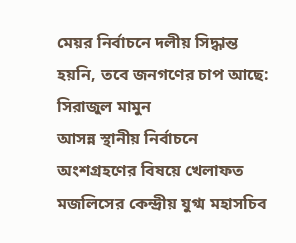মেয়র নির্বাচনে দলীয় সিদ্ধান্ত হয়নি, তবে জনগণের চাপ আছে: সিরাজুল মামুন
আসন্ন স্থানীয় নির্বাচনে অংশগ্রহণের বিষয়ে খেলাফত মজলিসের কেন্দ্রীয় যুগ্ম মহাসচিব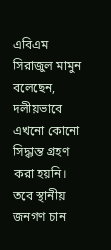এবিএম সিরাজুল মামুন বলেছেন, দলীয়ভাবে এখনো কোনো সিদ্ধান্ত গ্রহণ করা হয়নি। তবে স্থানীয় জনগণ চান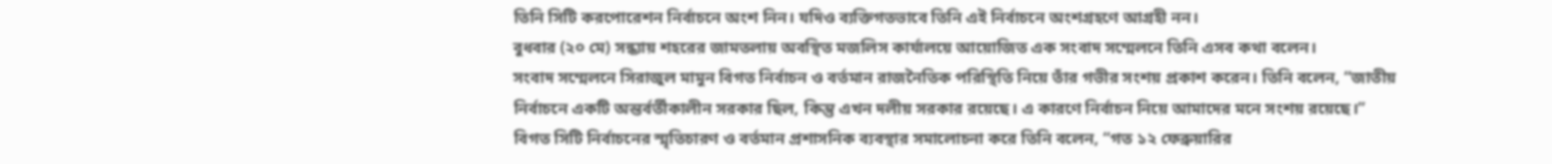তিনি সিটি করপোরেশন নির্বাচনে অংশ নিন। যদিও ব্যক্তিগতভাবে তিনি এই নির্বাচনে অংশগ্রহণে আগ্রহী নন।
বুধবার (২০ মে) সন্ধ্যায় শহরের জামতলায় অবস্থিত মজলিস কার্যালয়ে আয়োজিত এক সংবাদ সম্মেলনে তিনি এসব কথা বলেন।
সংবাদ সম্মেলনে সিরাজুল মামুন বিগত নির্বাচন ও বর্তমান রাজনৈতিক পরিস্থিতি নিয়ে তাঁর গভীর সংশয় প্রকাশ করেন। তিনি বলেন, “জাতীয় নির্বাচনে একটি অন্তর্বর্তীকালীন সরকার ছিল, কিন্তু এখন দলীয় সরকার রয়েছে। এ কারণে নির্বাচন নিয়ে আমাদের মনে সংশয় রয়েছে।”
বিগত সিটি নির্বাচনের স্মৃতিচারণ ও বর্তমান প্রশাসনিক ব্যবস্থার সমালোচনা করে তিনি বলেন, “গত ১২ ফেব্রুয়ারির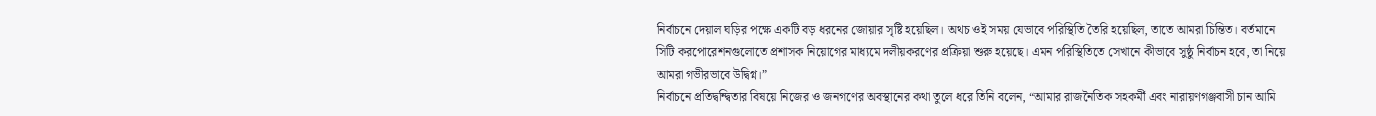নির্বাচনে দেয়াল ঘড়ির পক্ষে একটি বড় ধরনের জোয়ার সৃষ্টি হয়েছিল। অথচ ওই সময় যেভাবে পরিস্থিতি তৈরি হয়েছিল, তাতে আমরা চিন্তিত। বর্তমানে সিটি করপোরেশনগুলোতে প্রশাসক নিয়োগের মাধ্যমে দলীয়করণের প্রক্রিয়া শুরু হয়েছে। এমন পরিস্থিতিতে সেখানে কীভাবে সুষ্ঠু নির্বাচন হবে, তা নিয়ে আমরা গভীরভাবে উদ্বিগ্ন।”
নির্বাচনে প্রতিদ্বন্দ্বিতার বিষয়ে নিজের ও জনগণের অবস্থানের কথা তুলে ধরে তিনি বলেন, “আমার রাজনৈতিক সহকর্মী এবং নারায়ণগঞ্জবাসী চান আমি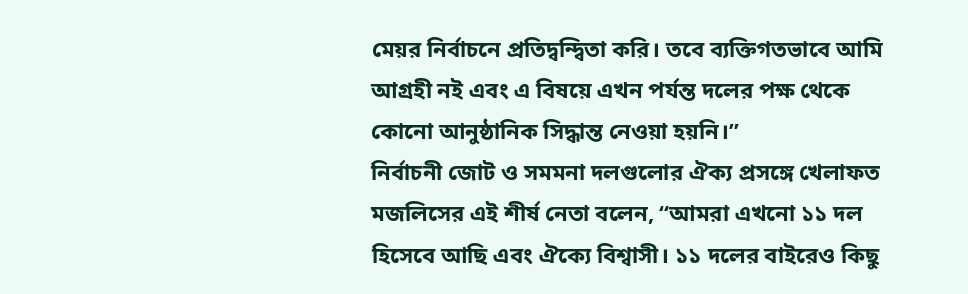মেয়র নির্বাচনে প্রতিদ্বন্দ্বিতা করি। তবে ব্যক্তিগতভাবে আমি আগ্রহী নই এবং এ বিষয়ে এখন পর্যন্ত দলের পক্ষ থেকে কোনো আনুষ্ঠানিক সিদ্ধান্ত নেওয়া হয়নি।”
নির্বাচনী জোট ও সমমনা দলগুলোর ঐক্য প্রসঙ্গে খেলাফত মজলিসের এই শীর্ষ নেতা বলেন, “আমরা এখনো ১১ দল হিসেবে আছি এবং ঐক্যে বিশ্বাসী। ১১ দলের বাইরেও কিছু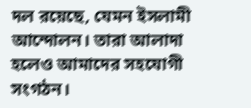দল রয়েছে, যেমন ইসলামী আন্দোলন। তারা আলাদা হলেও আমাদের সহযোগী সংগঠন।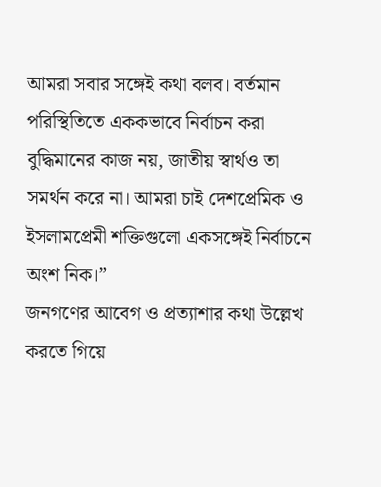আমরা সবার সঙ্গেই কথা বলব। বর্তমান পরিস্থিতিতে এককভাবে নির্বাচন করা বুদ্ধিমানের কাজ নয়, জাতীয় স্বার্থও তা সমর্থন করে না। আমরা চাই দেশপ্রেমিক ও ইসলামপ্রেমী শক্তিগুলো একসঙ্গেই নির্বাচনে অংশ নিক।”
জনগণের আবেগ ও প্রত্যাশার কথা উল্লেখ করতে গিয়ে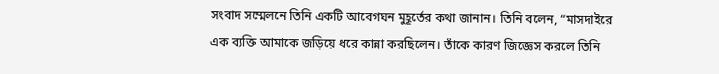সংবাদ সম্মেলনে তিনি একটি আবেগঘন মুহূর্তের কথা জানান। তিনি বলেন, “মাসদাইরে এক ব্যক্তি আমাকে জড়িয়ে ধরে কান্না করছিলেন। তাঁকে কারণ জিজ্ঞেস করলে তিনি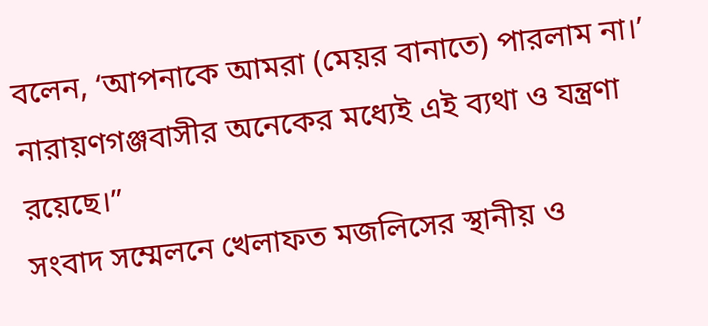বলেন, ‘আপনাকে আমরা (মেয়র বানাতে) পারলাম না।’ নারায়ণগঞ্জবাসীর অনেকের মধ্যেই এই ব্যথা ও যন্ত্রণা রয়েছে।”
সংবাদ সম্মেলনে খেলাফত মজলিসের স্থানীয় ও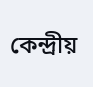কেন্দ্রীয়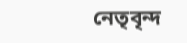নেতৃবৃন্দ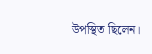উপস্থিত ছিলেন।